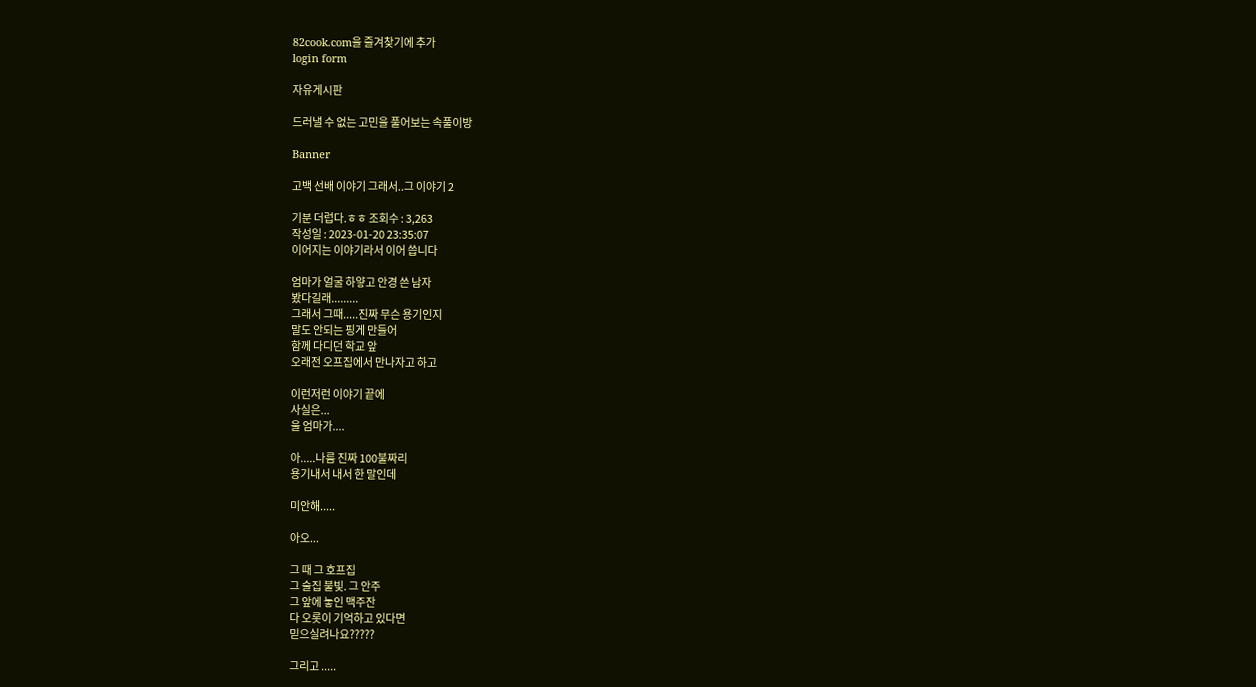82cook.com을 즐겨찾기에 추가
login form

자유게시판

드러낼 수 없는 고민을 풀어보는 속풀이방

Banner

고백 선배 이야기 그래서..그 이야기 2

기분 더럽다.ㅎㅎ 조회수 : 3,263
작성일 : 2023-01-20 23:35:07
이어지는 이야기라서 이어 씁니다

엄마가 얼굴 하얗고 안경 쓴 남자
봤다길래.........
그래서 그때.....진짜 무슨 용기인지
말도 안되는 핑게 만들어
함께 다디던 학교 앞
오래전 오프집에서 만나자고 하고

이런저런 이야기 끝에
사실은...
울 엄마가....

아.....나름 진짜 100불짜리
용기내서 내서 한 말인데

미안해.....

아오...

그 때 그 호프집
그 술집 불빛. 그 안주
그 앞에 놓인 맥주잔
다 오롯이 기억하고 있다면
믿으실려나요?????

그리고 .....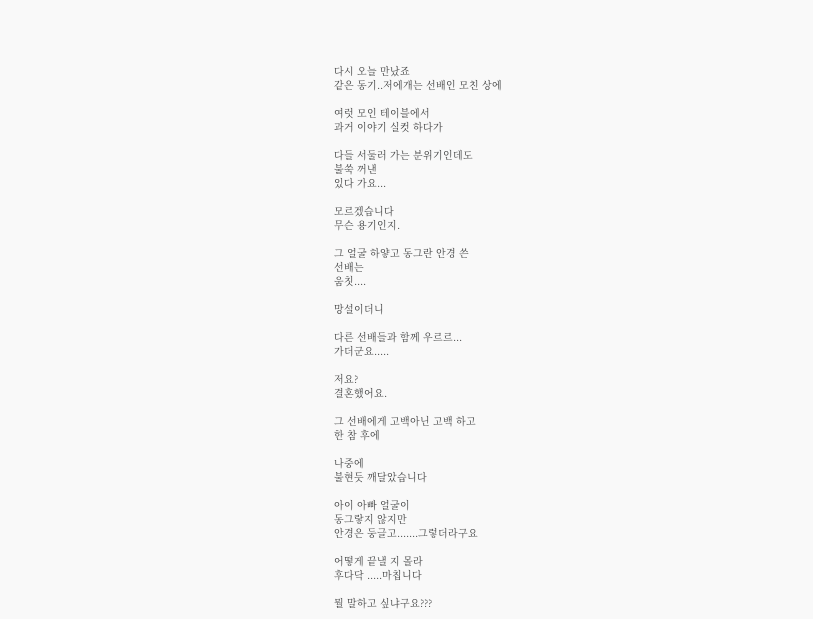다시 오늘 만났죠
같은 동기..저에개는 선배인 모친 상에

여럿 모인 테이블에서
과거 이야기 실컷 하다가

다들 서둘러 가는 분위기인데도
불쑥 꺼낸
있다 가요...

모르겠습니다
무슨 용기인지.

그 얼굴 하얗고 동그란 안경 쓴
선배는
움칫....

망설이더니

다른 선배들과 함께 우르르...
가더군요.....

저요?
결혼했어요.

그 선배에게 고백아닌 고백 하고
한 참 후에

나중에
불현듯 깨달았습니다

아이 아빠 얼굴이
동그랗지 않지만
안경은 둥글고.......그렇더라구요

어떻게 끝낼 지 몰라
후다닥 .....마칩니다

뭘 말하고 싶냐구요???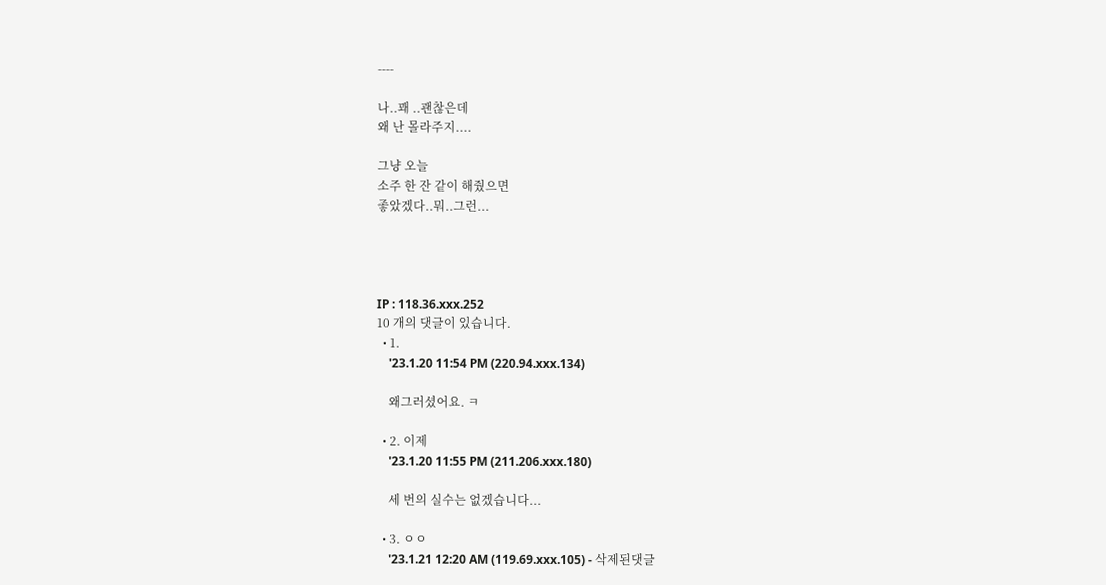----

나..꽤 ..괜찮은데
왜 난 몰라주지....

그냥 오늘
소주 한 잔 같이 해줬으면
좋았겠다..뭐..그런...




IP : 118.36.xxx.252
10 개의 댓글이 있습니다.
  • 1.
    '23.1.20 11:54 PM (220.94.xxx.134)

    왜그러셨어요. ㅋ

  • 2. 이제
    '23.1.20 11:55 PM (211.206.xxx.180)

    세 번의 실수는 없겠습니다...

  • 3. ㅇㅇ
    '23.1.21 12:20 AM (119.69.xxx.105) - 삭제된댓글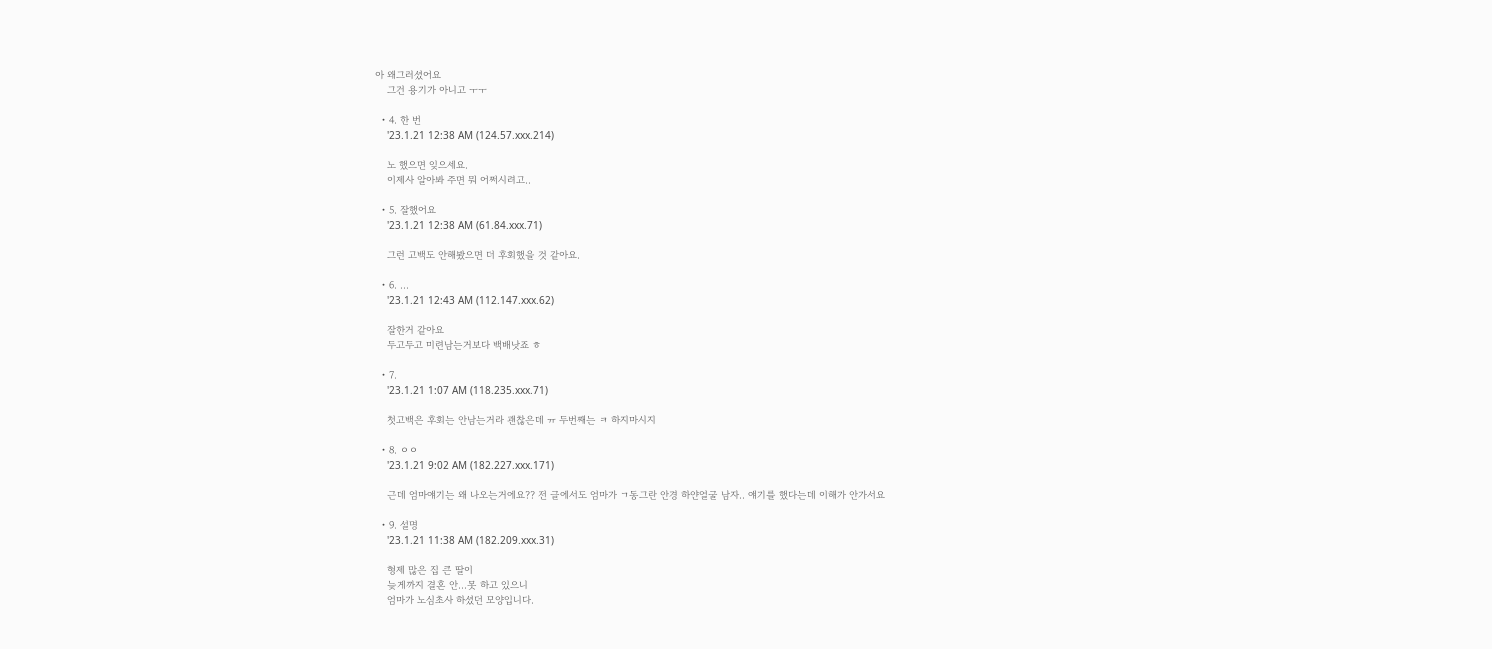아 왜그러셨어요
    그건 용기가 아니고 ㅜㅜ

  • 4. 한 번
    '23.1.21 12:38 AM (124.57.xxx.214)

    노 했으면 잊으세요.
    이제사 알아봐 주면 뭐 어쩌시려고..

  • 5. 잘했어요
    '23.1.21 12:38 AM (61.84.xxx.71)

    그런 고백도 안해봤으면 더 후회했을 것 같아요.

  • 6. ...
    '23.1.21 12:43 AM (112.147.xxx.62)

    잘한거 같아요
    두고두고 미련남는거보다 백배낫죠 ㅎ

  • 7.
    '23.1.21 1:07 AM (118.235.xxx.71)

    첫고백은 후회는 안남는거라 괜찮은데 ㅠ 두번째는 ㅋ 하지마시지

  • 8. ㅇㅇ
    '23.1.21 9:02 AM (182.227.xxx.171)

    근데 엄마얘기는 왜 나오는거에요?? 전 글에서도 엄마가 ㄱ동그란 안경 하얀얼굴 남자.. 얘기를 했다는데 이해가 안가서요

  • 9. 설명
    '23.1.21 11:38 AM (182.209.xxx.31)

    형제 많은 집 큰 딸이
    늦게까지 결혼 안...못 하고 있으니
    엄마가 노심초사 하셨던 모양입니다.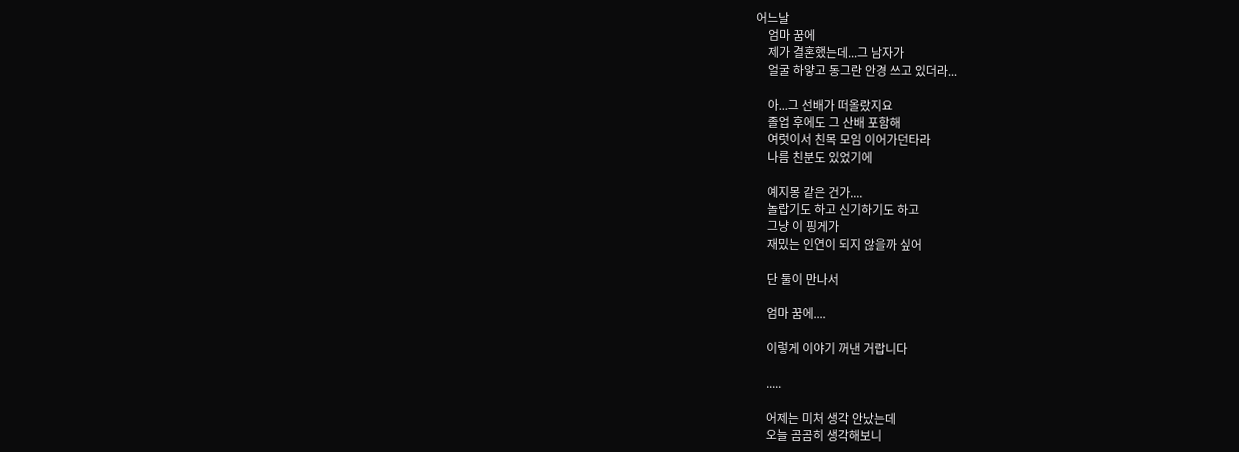어느날
    엄마 꿈에
    제가 결혼했는데...그 남자가
    얼굴 하얗고 동그란 안경 쓰고 있더라...

    아...그 선배가 떠올랐지요
    졸업 후에도 그 산배 포함해
    여럿이서 친목 모임 이어가던타라
    나름 친분도 있었기에

    예지몽 같은 건가....
    놀랍기도 하고 신기하기도 하고
    그냥 이 핑게가
    재밌는 인연이 되지 않을까 싶어

    단 둘이 만나서

    엄마 꿈에....

    이렇게 이야기 꺼낸 거랍니다

    .....

    어제는 미처 생각 안났는데
    오늘 곰곰히 생각해보니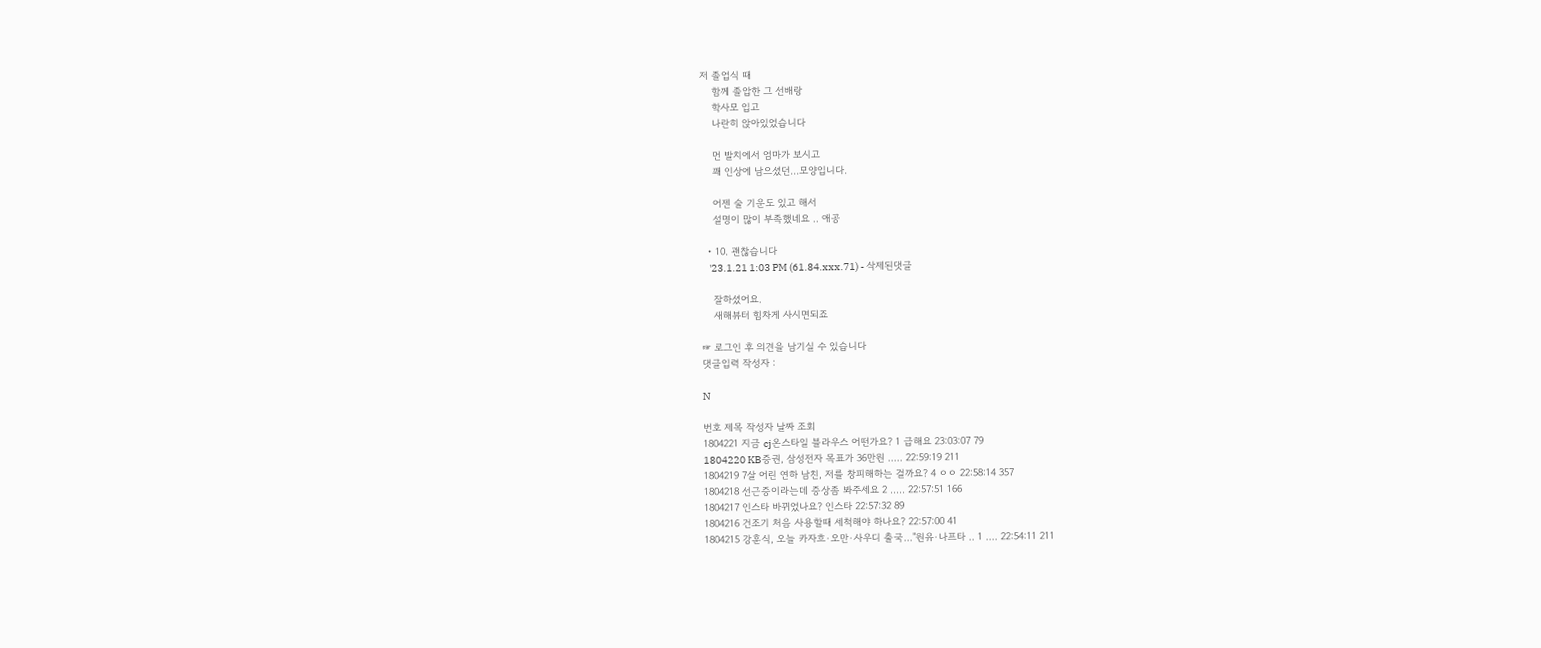저 졸업식 때
    함께 졸압한 그 선배랑
    학사모 입고
    나란히 앉아있었습니다

    먼 발치에서 엄마가 보시고
    꽤 인상에 남으셨던...모양입니다.

    어젠 술 기운도 있고 해서
    설명이 많이 부족했네요 .. 애공

  • 10. 괜찮습니다
    '23.1.21 1:03 PM (61.84.xxx.71) - 삭제된댓글

    잘하셨어요.
    새해뷰터 힘차게 사시면되죠

☞ 로그인 후 의견을 남기실 수 있습니다
댓글입력 작성자 :

N

번호 제목 작성자 날짜 조회
1804221 지금 cj온스타일 블라우스 어떤가요? 1 급해요 23:03:07 79
1804220 KB증권, 삼성전자 목표가 36만원 ..... 22:59:19 211
1804219 7살 어린 연하 남친, 저를 창피해하는 걸까요? 4 ㅇㅇ 22:58:14 357
1804218 선근증이라는데 증상좀 봐주세요 2 ..... 22:57:51 166
1804217 인스타 바뀌었나요? 인스타 22:57:32 89
1804216 건조기 처음 사용할때 세척해야 하나요? 22:57:00 41
1804215 강훈식, 오늘 카자흐·오만·사우디 출국…"원유·나프타 .. 1 .... 22:54:11 211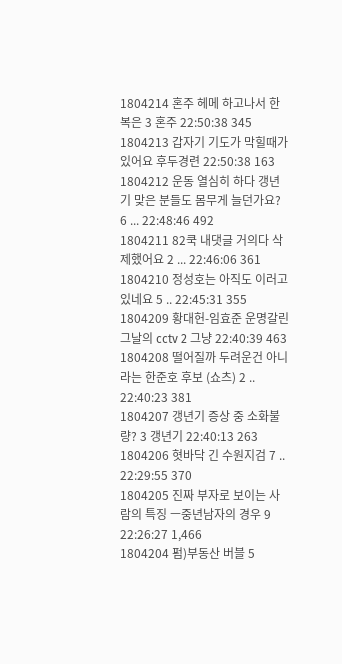1804214 혼주 헤메 하고나서 한복은 3 혼주 22:50:38 345
1804213 갑자기 기도가 막힐때가 있어요 후두경련 22:50:38 163
1804212 운동 열심히 하다 갱년기 맞은 분들도 몸무게 늘던가요? 6 ... 22:48:46 492
1804211 82쿡 내댓글 거의다 삭제했어요 2 ... 22:46:06 361
1804210 정성호는 아직도 이러고있네요 5 .. 22:45:31 355
1804209 황대헌-임효준 운명갈린 그날의 cctv 2 그냥 22:40:39 463
1804208 떨어질까 두려운건 아니라는 한준호 후보 (쇼츠) 2 .. 22:40:23 381
1804207 갱년기 증상 중 소화불량? 3 갱년기 22:40:13 263
1804206 혓바닥 긴 수원지검 7 .. 22:29:55 370
1804205 진짜 부자로 보이는 사람의 특징 ㅡ중년남자의 경우 9 22:26:27 1,466
1804204 펌)부동산 버블 5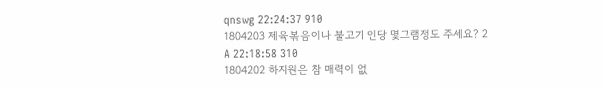qnswg 22:24:37 910
1804203 제육볶음이나 불고기 인당 몇그램정도 주세요? 2 A 22:18:58 310
1804202 하지원은 참 매력이 없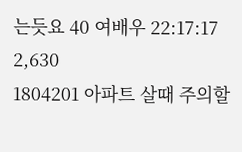는듯요 40 여배우 22:17:17 2,630
1804201 아파트 살때 주의할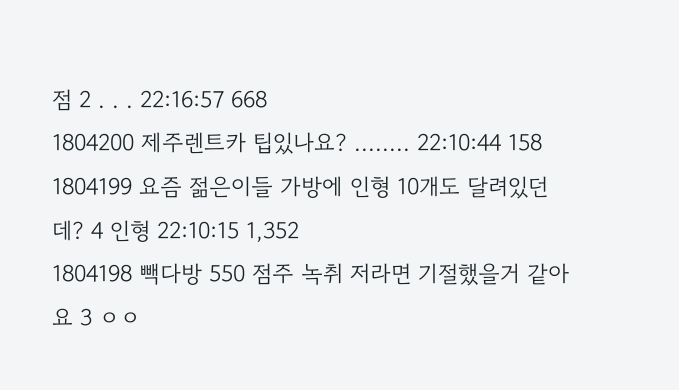점 2 . . . 22:16:57 668
1804200 제주렌트카 팁있나요? ........ 22:10:44 158
1804199 요즘 젊은이들 가방에 인형 10개도 달려있던데? 4 인형 22:10:15 1,352
1804198 빽다방 550 점주 녹취 저라면 기절했을거 같아요 3 ㅇㅇ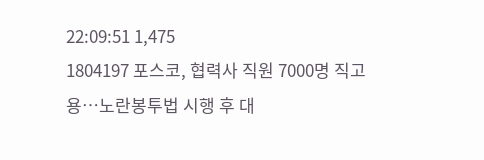22:09:51 1,475
1804197 포스코, 협력사 직원 7000명 직고용…노란봉투법 시행 후 대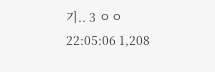기.. 3 ㅇㅇ 22:05:06 1,208